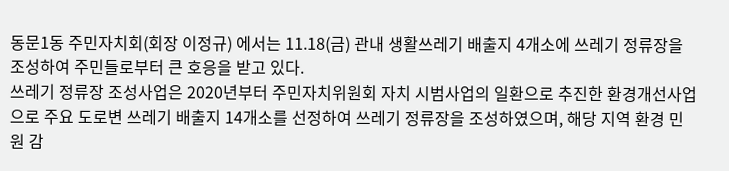동문1동 주민자치회(회장 이정규) 에서는 11.18(금) 관내 생활쓰레기 배출지 4개소에 쓰레기 정류장을 조성하여 주민들로부터 큰 호응을 받고 있다.
쓰레기 정류장 조성사업은 2020년부터 주민자치위원회 자치 시범사업의 일환으로 추진한 환경개선사업으로 주요 도로변 쓰레기 배출지 14개소를 선정하여 쓰레기 정류장을 조성하였으며, 해당 지역 환경 민원 감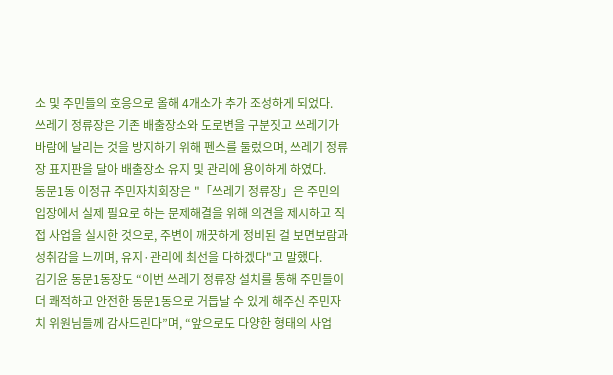소 및 주민들의 호응으로 올해 4개소가 추가 조성하게 되었다.
쓰레기 정류장은 기존 배출장소와 도로변을 구분짓고 쓰레기가 바람에 날리는 것을 방지하기 위해 펜스를 둘렀으며, 쓰레기 정류장 표지판을 달아 배출장소 유지 및 관리에 용이하게 하였다.
동문1동 이정규 주민자치회장은 "「쓰레기 정류장」은 주민의 입장에서 실제 필요로 하는 문제해결을 위해 의견을 제시하고 직접 사업을 실시한 것으로, 주변이 깨끗하게 정비된 걸 보면보람과 성취감을 느끼며, 유지·관리에 최선을 다하겠다"고 말했다.
김기윤 동문1동장도 “이번 쓰레기 정류장 설치를 통해 주민들이 더 쾌적하고 안전한 동문1동으로 거듭날 수 있게 해주신 주민자치 위원님들께 감사드린다”며, “앞으로도 다양한 형태의 사업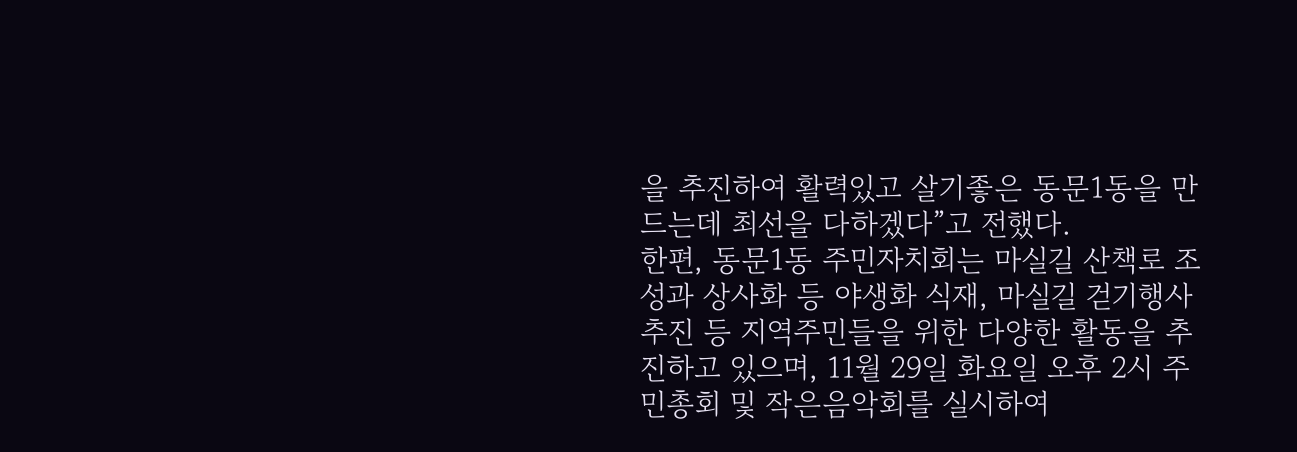을 추진하여 활력있고 살기좋은 동문1동을 만드는데 최선을 다하겠다”고 전했다.
한편, 동문1동 주민자치회는 마실길 산책로 조성과 상사화 등 야생화 식재, 마실길 걷기행사 추진 등 지역주민들을 위한 다양한 활동을 추진하고 있으며, 11월 29일 화요일 오후 2시 주민총회 및 작은음악회를 실시하여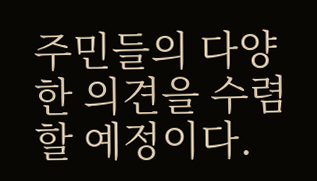주민들의 다양한 의견을 수렴할 예정이다.